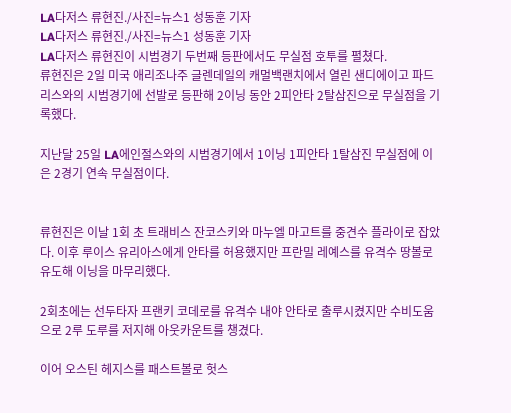LA다저스 류현진./사진=뉴스1 성동훈 기자
LA다저스 류현진./사진=뉴스1 성동훈 기자
LA다저스 류현진이 시범경기 두번째 등판에서도 무실점 호투를 펼쳤다.
류현진은 2일 미국 애리조나주 글렌데일의 캐멀백랜치에서 열린 샌디에이고 파드리스와의 시범경기에 선발로 등판해 2이닝 동안 2피안타 2탈삼진으로 무실점을 기록했다.

지난달 25일 LA에인절스와의 시범경기에서 1이닝 1피안타 1탈삼진 무실점에 이은 2경기 연속 무실점이다.


류현진은 이날 1회 초 트래비스 잔코스키와 마누엘 마고트를 중견수 플라이로 잡았다. 이후 루이스 유리아스에게 안타를 허용했지만 프란밀 레예스를 유격수 땅볼로 유도해 이닝을 마무리했다.

2회초에는 선두타자 프랜키 코데로를 유격수 내야 안타로 출루시켰지만 수비도움으로 2루 도루를 저지해 아웃카운트를 챙겼다.

이어 오스틴 헤지스를 패스트볼로 헛스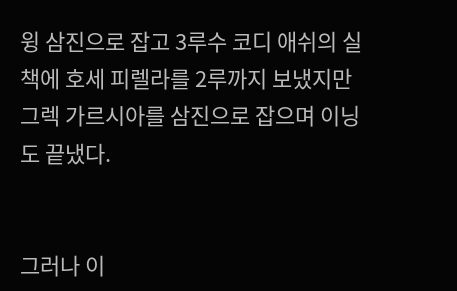윙 삼진으로 잡고 3루수 코디 애쉬의 실책에 호세 피렐라를 2루까지 보냈지만 그렉 가르시아를 삼진으로 잡으며 이닝도 끝냈다.


그러나 이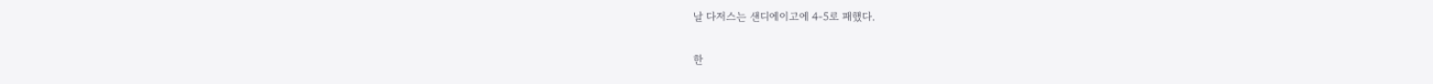날 다저스는 샌디에이고에 4-5로 패했다.

한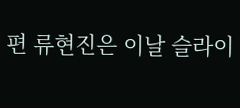편 류현진은 이날 슬라이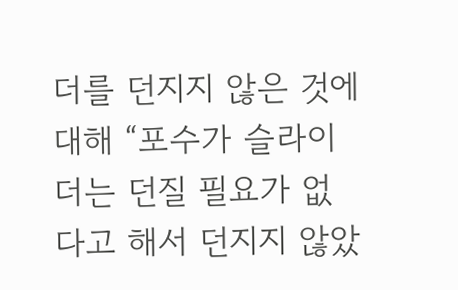더를 던지지 않은 것에 대해 “포수가 슬라이더는 던질 필요가 없다고 해서 던지지 않았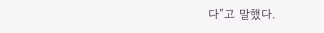다”고 말했다.